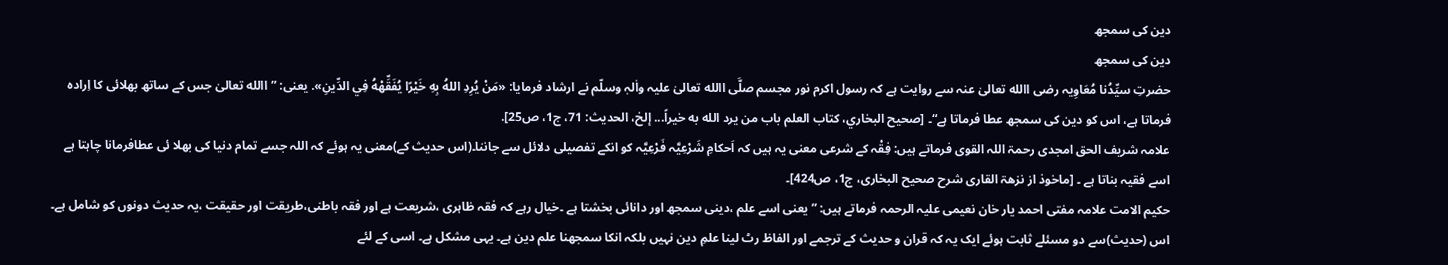دين کی سمجھ
دين کی سمجھ
حضرتِ سیِّدُنا مُعَاوِیہ رضی االله تعالیٰ عنہ سے روایت ہے کہ رسول اکرم نور مجسم صلَّی االله تعالیٰ علیہ واٰلہٖ وسلّم نے ارشاد فرمایا: «مَنْ يُرِدِ اللهُ بِهِ خَيْرًا يُفَقِّهْهُ فِي الدِّينِ». یعنی: ”االله تعالیٰ جس کے ساتھ بھلائی کا اِرادہ فرماتا ہے، اس کو دین کی سمجھ عطا فرماتا ہے“۔ [صحیح البخاري، کتاب العلم باب من یرد الله به خیراً... إلخ، الحدیث: 71، ج1، ص25].
علامہ شریف الحق امجدی رحمۃ اللہ القوی فرماتے ہیں: فِقْہ کے شرعی معنی یہ ہیں کہ اَحکامِ شَرْعِیَّہ فَرْعِیَّہ کو انکے تفصیلی دلائل سے جاننا۔(اس حدیث کے)معنی یہ ہوئے کہ اللہ جسے تمام دنیا کی بھلا ئی عطافرمانا چاہتا ہے اسے فقیہ بناتا ہے ۔ [ماخوذ از نزھۃ القاری شرح صحیح البخاری، ج1، ص424]۔
حکیم الامت علامہ مفتی احمد یار خان نعیمی علیہ الرحمہ فرماتے ہیں: ”یعنی اسے علم ،دینی سمجھ اور دانائی بخشتا ہے ۔خیال رہے کہ فقہ ظاہری ،شریعت ہے اور فقہ باطنی،طریقت اور حقیقت ،یہ حدیث دونوں کو شامل ہے۔ اس (حدیث)سے دو مسئلے ثابت ہوئے ایک یہ کہ قران و حدیث کے ترجمے اور الفاظ رٹ لینا علمِ دین نہیں بلکہ انکا سمجھنا علم دین ہے۔ یہی مشکل ہے۔ اسی کے لئے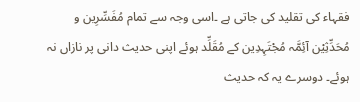فقہاء کی تقلید کی جاتی ہے ۔اسی وجہ سے تمام مُفَسِّرِین و مُحَدِّثِیْن آئِمَّہ مُجْتَہِدِین کے مُقَلِّد ہوئے اپنی حدیث دانی پر نازاں نہ ہوئے۔ دوسرے یہ کہ حدیث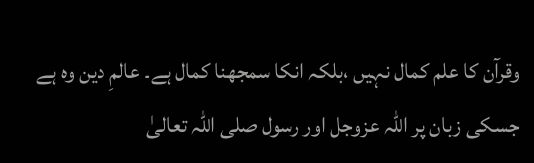وقرآن کا علم کمال نہیں ،بلکہ انکا سمجھنا کمال ہے۔ عالمِ دین وہ ہے جسکی زبان پر اللہ عزوجل اور رسول صلی اللہ تعالیٰ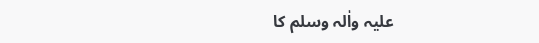علیہ واٰلہ وسلم کا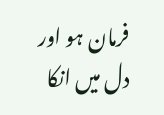فرمان ہو اور دل میں انکا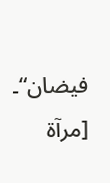فیضان“۔ [مرآة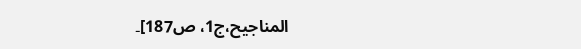المناجیح،ج1، ص187]۔